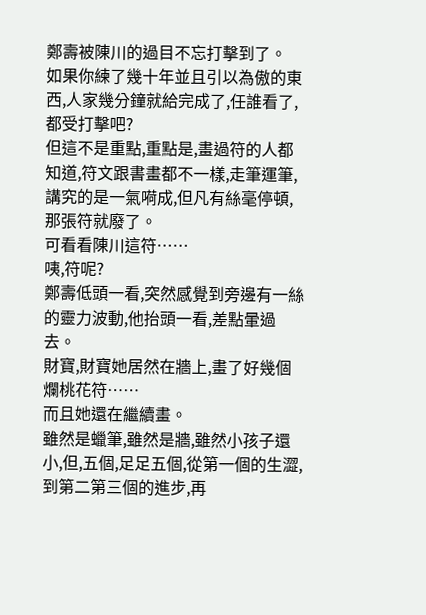鄭壽被陳川的過目不忘打擊到了。
如果你練了幾十年並且引以為傲的東西,人家幾分鐘就給完成了,任誰看了,都受打擊吧?
但這不是重點,重點是,畫過符的人都知道,符文跟書畫都不一樣,走筆運筆,講究的是一氣嗬成,但凡有絲毫停頓,那張符就廢了。
可看看陳川這符……
咦,符呢?
鄭壽低頭一看,突然感覺到旁邊有一絲的靈力波動,他抬頭一看,差點暈過去。
財寶,財寶她居然在牆上,畫了好幾個爛桃花符……
而且她還在繼續畫。
雖然是蠟筆,雖然是牆,雖然小孩子還小,但,五個,足足五個,從第一個的生澀,到第二第三個的進步,再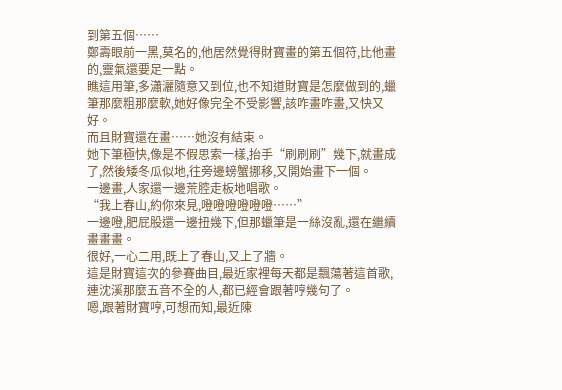到第五個……
鄭壽眼前一黑,莫名的,他居然覺得財寶畫的第五個符,比他畫的,靈氣還要足一點。
瞧這用筆,多瀟灑隨意又到位,也不知道財寶是怎麼做到的,蠟筆那麼粗那麼軟,她好像完全不受影響,該咋畫咋畫,又快又好。
而且財寶還在畫……她沒有結束。
她下筆極快,像是不假思索一樣,抬手“刷刷刷”幾下,就畫成了,然後矮冬瓜似地,往旁邊螃蟹挪移,又開始畫下一個。
一邊畫,人家還一邊荒腔走板地唱歌。
“我上春山,約你來見,噔噔噔噔噔噔……”
一邊噔,肥屁股還一邊扭幾下,但那蠟筆是一絲沒亂,還在繼續畫畫畫。
很好,一心二用,既上了春山,又上了牆。
這是財寶這次的參賽曲目,最近家裡每天都是飄蕩著這首歌,連沈溪那麼五音不全的人,都已經會跟著哼幾句了。
嗯,跟著財寶哼,可想而知,最近陳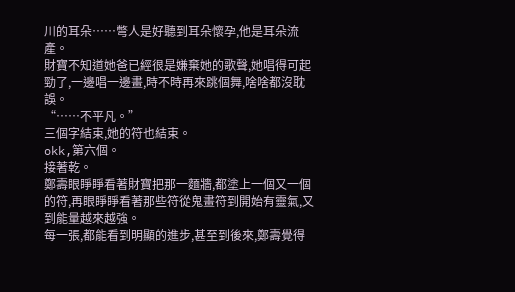川的耳朵……彆人是好聽到耳朵懷孕,他是耳朵流產。
財寶不知道她爸已經很是嫌棄她的歌聲,她唱得可起勁了,一邊唱一邊畫,時不時再來跳個舞,啥啥都沒耽誤。
“……不平凡。”
三個字結束,她的符也結束。
okk,第六個。
接著乾。
鄭壽眼睜睜看著財寶把那一麵牆,都塗上一個又一個的符,再眼睜睜看著那些符從鬼畫符到開始有靈氣,又到能量越來越強。
每一張,都能看到明顯的進步,甚至到後來,鄭壽覺得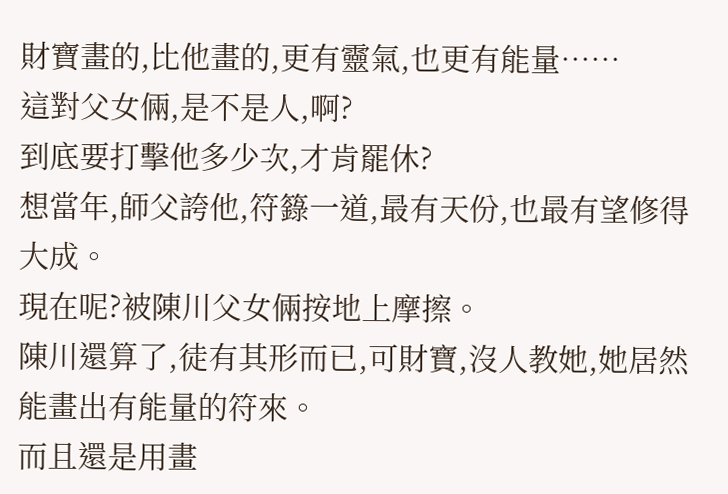財寶畫的,比他畫的,更有靈氣,也更有能量……
這對父女倆,是不是人,啊?
到底要打擊他多少次,才肯罷休?
想當年,師父誇他,符籙一道,最有天份,也最有望修得大成。
現在呢?被陳川父女倆按地上摩擦。
陳川還算了,徒有其形而已,可財寶,沒人教她,她居然能畫出有能量的符來。
而且還是用畫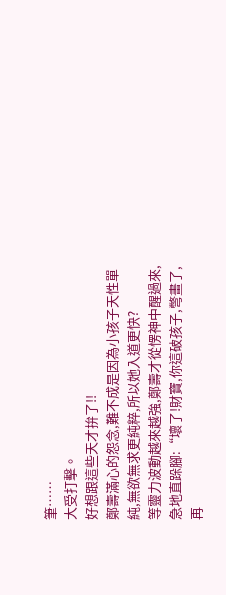筆……
大受打擊。
好想跟這些天才拚了!!
鄭壽滿心的怨念,難不成是因為小孩子天性單純,無欲無求更純粹,所以她入道更快?
等靈力波動越來越強,鄭壽才從愣神中醒過來,急地直跺腳:“壞了!財寶,你這破孩子,彆畫了,再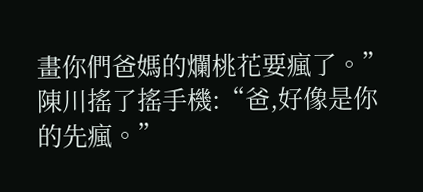畫你們爸媽的爛桃花要瘋了。”
陳川搖了搖手機:“爸,好像是你的先瘋。”